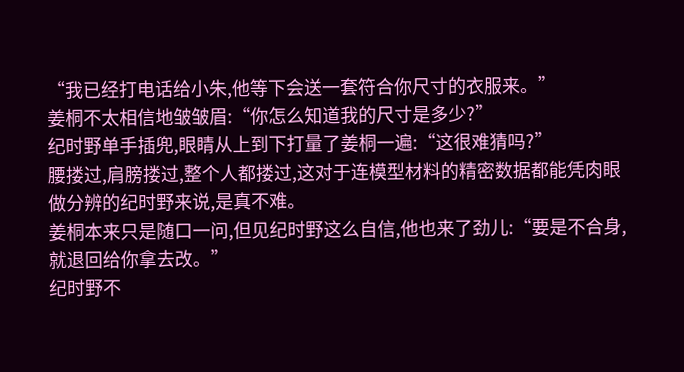“我已经打电话给小朱,他等下会送一套符合你尺寸的衣服来。”
姜桐不太相信地皱皱眉:“你怎么知道我的尺寸是多少?”
纪时野单手插兜,眼睛从上到下打量了姜桐一遍:“这很难猜吗?”
腰搂过,肩膀搂过,整个人都搂过,这对于连模型材料的精密数据都能凭肉眼做分辨的纪时野来说,是真不难。
姜桐本来只是随口一问,但见纪时野这么自信,他也来了劲儿:“要是不合身,就退回给你拿去改。”
纪时野不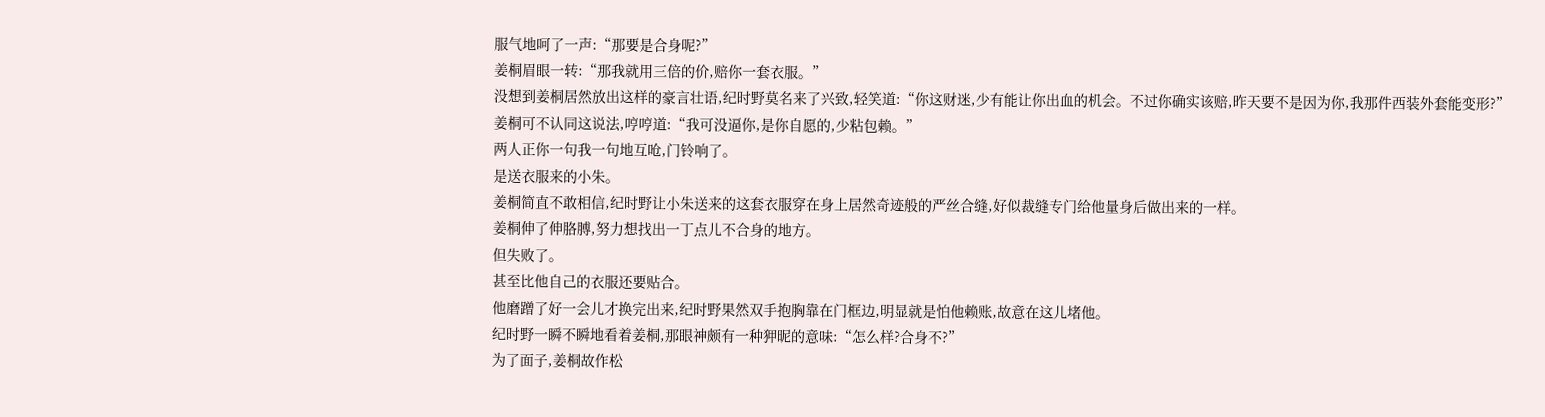服气地呵了一声:“那要是合身呢?”
姜桐眉眼一转:“那我就用三倍的价,赔你一套衣服。”
没想到姜桐居然放出这样的豪言壮语,纪时野莫名来了兴致,轻笑道:“你这财迷,少有能让你出血的机会。不过你确实该赔,昨天要不是因为你,我那件西装外套能变形?”
姜桐可不认同这说法,哼哼道:“我可没逼你,是你自愿的,少粘包赖。”
两人正你一句我一句地互呛,门铃响了。
是送衣服来的小朱。
姜桐简直不敢相信,纪时野让小朱送来的这套衣服穿在身上居然奇迹般的严丝合缝,好似裁缝专门给他量身后做出来的一样。
姜桐伸了伸胳膊,努力想找出一丁点儿不合身的地方。
但失败了。
甚至比他自己的衣服还要贴合。
他磨蹭了好一会儿才换完出来,纪时野果然双手抱胸靠在门框边,明显就是怕他赖账,故意在这儿堵他。
纪时野一瞬不瞬地看着姜桐,那眼神颇有一种狎昵的意味:“怎么样?合身不?”
为了面子,姜桐故作松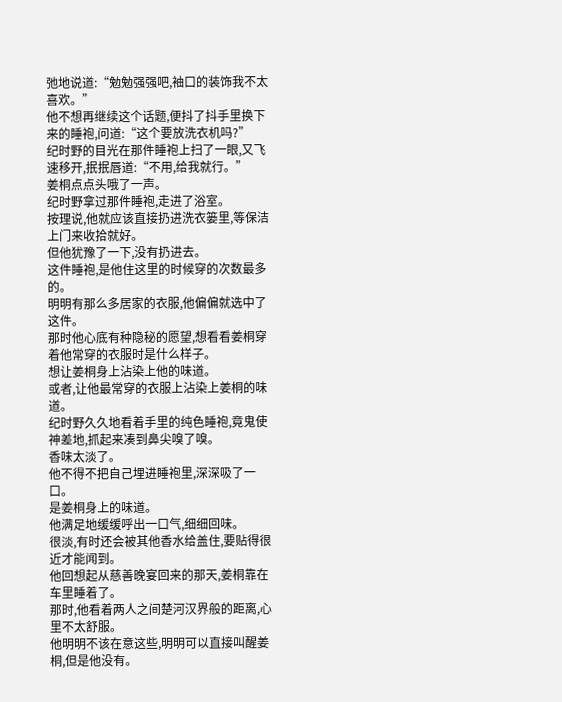弛地说道:“勉勉强强吧,袖口的装饰我不太喜欢。”
他不想再继续这个话题,便抖了抖手里换下来的睡袍,问道:“这个要放洗衣机吗?”
纪时野的目光在那件睡袍上扫了一眼,又飞速移开,抿抿唇道:“不用,给我就行。”
姜桐点点头哦了一声。
纪时野拿过那件睡袍,走进了浴室。
按理说,他就应该直接扔进洗衣篓里,等保洁上门来收拾就好。
但他犹豫了一下,没有扔进去。
这件睡袍,是他住这里的时候穿的次数最多的。
明明有那么多居家的衣服,他偏偏就选中了这件。
那时他心底有种隐秘的愿望,想看看姜桐穿着他常穿的衣服时是什么样子。
想让姜桐身上沾染上他的味道。
或者,让他最常穿的衣服上沾染上姜桐的味道。
纪时野久久地看着手里的纯色睡袍,竟鬼使神差地,抓起来凑到鼻尖嗅了嗅。
香味太淡了。
他不得不把自己埋进睡袍里,深深吸了一口。
是姜桐身上的味道。
他满足地缓缓呼出一口气,细细回味。
很淡,有时还会被其他香水给盖住,要贴得很近才能闻到。
他回想起从慈善晚宴回来的那天,姜桐靠在车里睡着了。
那时,他看着两人之间楚河汉界般的距离,心里不太舒服。
他明明不该在意这些,明明可以直接叫醒姜桐,但是他没有。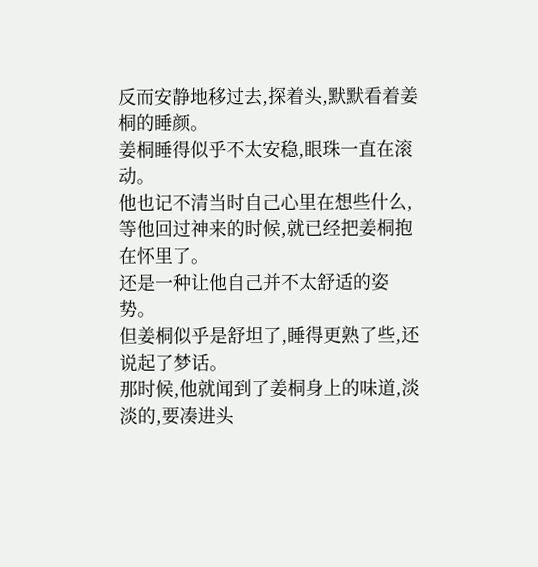反而安静地移过去,探着头,默默看着姜桐的睡颜。
姜桐睡得似乎不太安稳,眼珠一直在滚动。
他也记不清当时自己心里在想些什么,等他回过神来的时候,就已经把姜桐抱在怀里了。
还是一种让他自己并不太舒适的姿势。
但姜桐似乎是舒坦了,睡得更熟了些,还说起了梦话。
那时候,他就闻到了姜桐身上的味道,淡淡的,要凑进头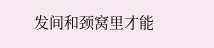发间和颈窝里才能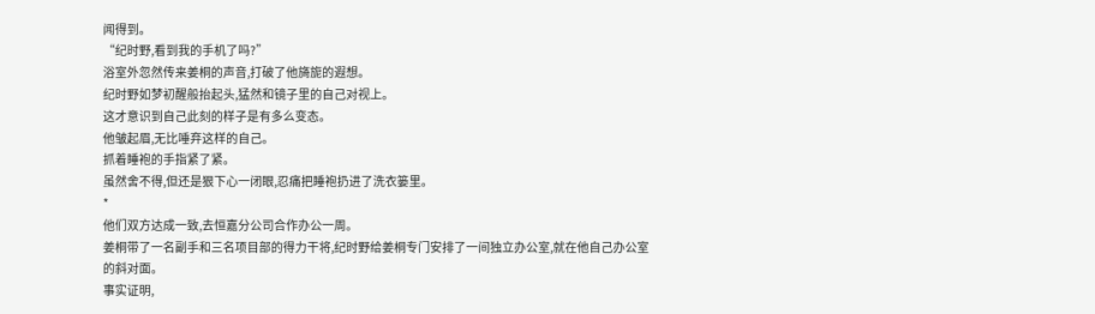闻得到。
“纪时野,看到我的手机了吗?”
浴室外忽然传来姜桐的声音,打破了他旖旎的遐想。
纪时野如梦初醒般抬起头,猛然和镜子里的自己对视上。
这才意识到自己此刻的样子是有多么变态。
他皱起眉,无比唾弃这样的自己。
抓着睡袍的手指紧了紧。
虽然舍不得,但还是狠下心一闭眼,忍痛把睡袍扔进了洗衣篓里。
*
他们双方达成一致,去恒嘉分公司合作办公一周。
姜桐带了一名副手和三名项目部的得力干将,纪时野给姜桐专门安排了一间独立办公室,就在他自己办公室的斜对面。
事实证明,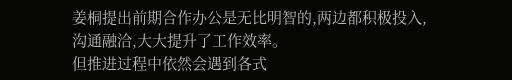姜桐提出前期合作办公是无比明智的,两边都积极投入,沟通融洽,大大提升了工作效率。
但推进过程中依然会遇到各式